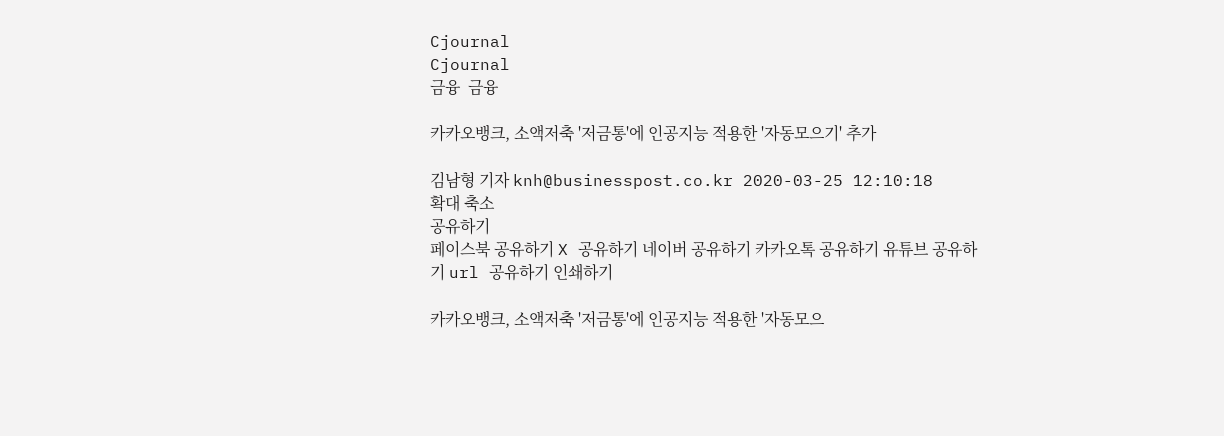Cjournal
Cjournal
금융  금융

카카오뱅크, 소액저축 '저금통'에 인공지능 적용한 '자동모으기' 추가

김남형 기자 knh@businesspost.co.kr 2020-03-25 12:10:18
확대 축소
공유하기
페이스북 공유하기 X 공유하기 네이버 공유하기 카카오톡 공유하기 유튜브 공유하기 url 공유하기 인쇄하기

카카오뱅크, 소액저축 '저금통'에 인공지능 적용한 '자동모으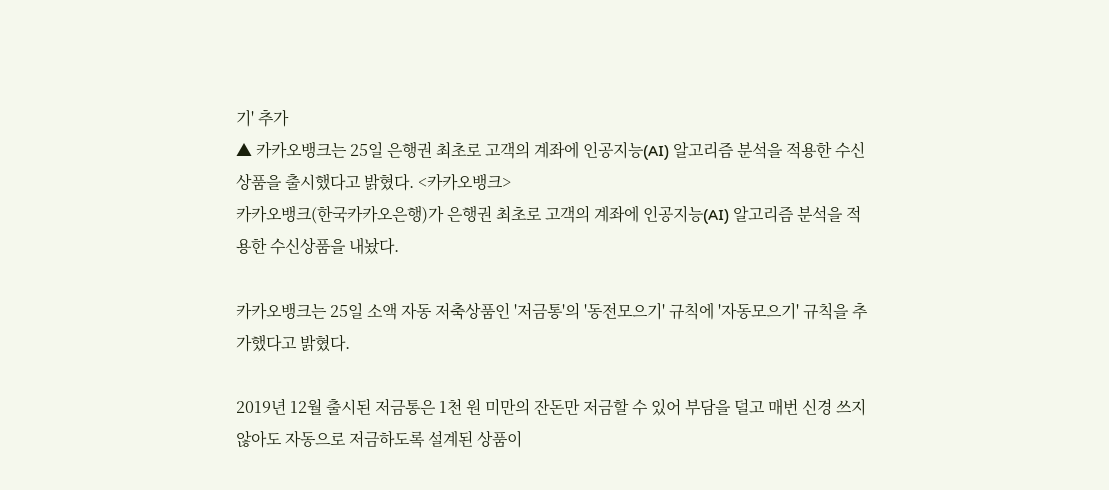기' 추가
▲ 카카오뱅크는 25일 은행권 최초로 고객의 계좌에 인공지능(AI) 알고리즘 분석을 적용한 수신 상품을 출시했다고 밝혔다. <카카오뱅크>
카카오뱅크(한국카카오은행)가 은행권 최초로 고객의 계좌에 인공지능(AI) 알고리즘 분석을 적용한 수신상품을 내놨다.

카카오뱅크는 25일 소액 자동 저축상품인 '저금통'의 '동전모으기' 규칙에 '자동모으기' 규칙을 추가했다고 밝혔다.

2019년 12월 출시된 저금통은 1천 원 미만의 잔돈만 저금할 수 있어 부담을 덜고 매번 신경 쓰지 않아도 자동으로 저금하도록 설계된 상품이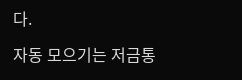다.

자동 모으기는 저금통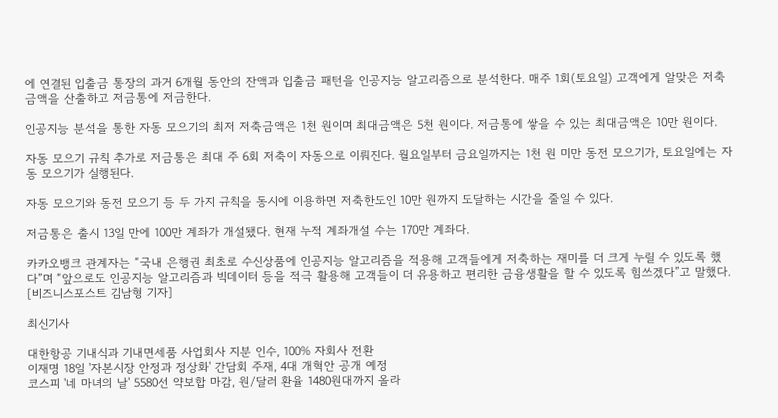에 연결된 입출금 통장의 과거 6개월 동안의 잔액과 입출금 패턴을 인공지능 알고리즘으로 분석한다. 매주 1회(토요일) 고객에게 알맞은 저축 금액을 산출하고 저금통에 저금한다.

인공지능 분석을 통한 자동 모으기의 최저 저축금액은 1천 원이며 최대금액은 5천 원이다. 저금통에 쌓을 수 있는 최대금액은 10만 원이다.

자동 모으기 규칙 추가로 저금통은 최대 주 6회 저축이 자동으로 이뤄진다. 월요일부터 금요일까지는 1천 원 미만 동전 모으기가, 토요일에는 자동 모으기가 실행된다.

자동 모으기와 동전 모으기 등 두 가지 규칙을 동시에 이용하면 저축한도인 10만 원까지 도달하는 시간을 줄일 수 있다.

저금통은 출시 13일 만에 100만 계좌가 개설됐다. 현재 누적 계좌개설 수는 170만 계좌다.

카카오뱅크 관계자는 “국내 은행권 최초로 수신상품에 인공지능 알고리즘을 적용해 고객들에게 저축하는 재미를 더 크게 누릴 수 있도록 했다”며 “앞으로도 인공지능 알고리즘과 빅데이터 등을 적극 활용해 고객들이 더 유용하고 편리한 금융생활을 할 수 있도록 힘쓰겠다”고 말했다. [비즈니스포스트 김남형 기자]

최신기사

대한항공 기내식과 기내면세품 사업회사 지분 인수, 100% 자회사 전환
이재명 18일 '자본시장 안정과 정상화' 간담회 주재, 4대 개혁안 공개 예정
코스피 '네 마녀의 날' 5580선 약보합 마감, 원/달러 환율 1480원대까지 올라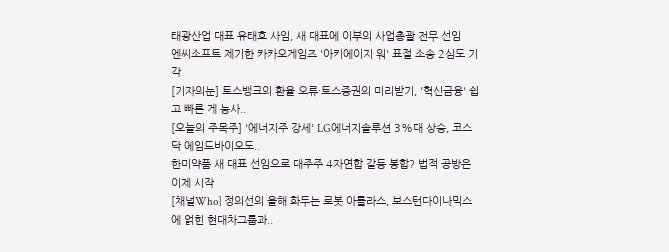태광산업 대표 유태호 사임, 새 대표에 이부의 사업총괄 전무 선임
엔씨소프트 제기한 카카오게임즈 '아키에이지 워' 표절 소송 2심도 기각
[기자의눈] 토스뱅크의 환율 오류·토스증권의 미리받기, '혁신금융' 쉽고 빠른 게 능사..
[오늘의 주목주] '에너지주 강세' LG에너지솔루션 3%대 상승, 코스닥 에임드바이오도..
한미약품 새 대표 선임으로 대주주 4자연합 갈등 봉합? 법적 공방은 이제 시작
[채널Who] 정의선의 올해 화두는 로봇 아틀라스, 보스턴다이나믹스에 얽힌 현대차그룹과..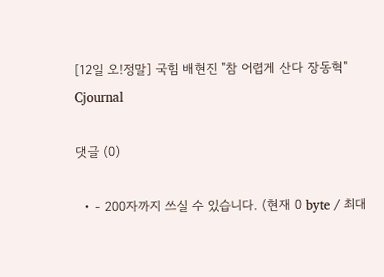[12일 오!정말] 국힘 배현진 "참 어렵게 산다 장동혁"
Cjournal

댓글 (0)

  • - 200자까지 쓰실 수 있습니다. (현재 0 byte / 최대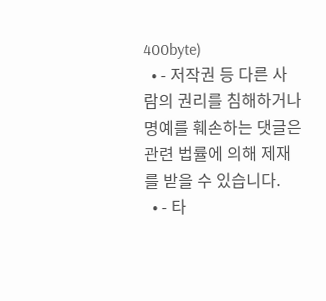400byte)
  • - 저작권 등 다른 사람의 권리를 침해하거나 명예를 훼손하는 댓글은 관련 법률에 의해 제재를 받을 수 있습니다.
  • - 타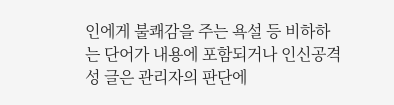인에게 불쾌감을 주는 욕설 등 비하하는 단어가 내용에 포함되거나 인신공격성 글은 관리자의 판단에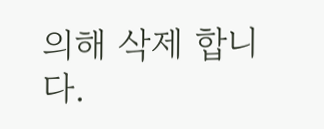의해 삭제 합니다.